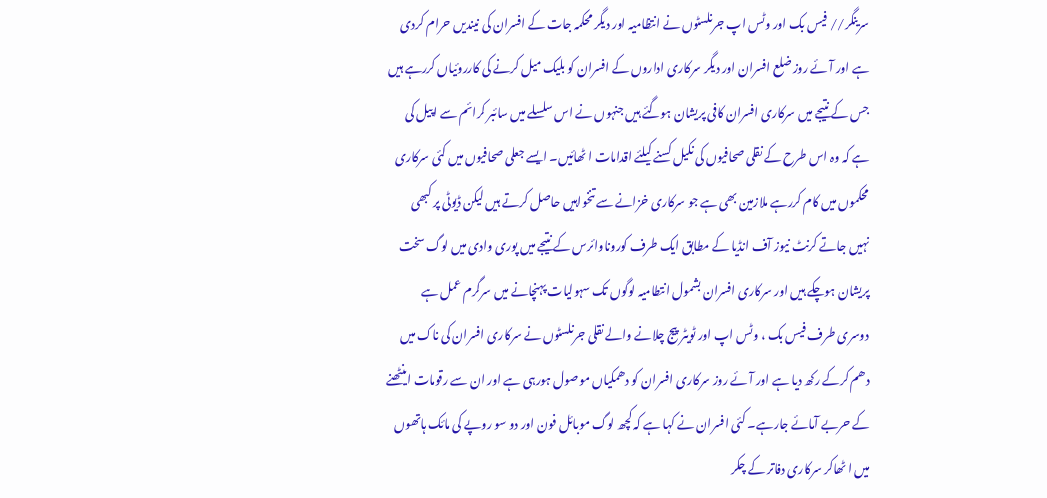سرینگر// فیس بک اور وٹس اپ جرنلسٹوں نے انتظامیہ اور دیگر محکمہ جات کے افسران کی نیندیں حرام کردی ہے اور آئے روز ضلع افسران اور دیگر سرکاری اداروں کے افسران کو بلیک میل کرنے کی کارروئیاں کررہے ہیں جس کے نتیجے میں سرکاری افسران کافی پریشان ہوگئے ہیں جنہوں نے اس سلسلے میں سائبر کرائم سے اپیل کی ہے کہ وہ اس طرح کے نقلی صحافیوں کی نکیل کسنے کیلئے اقدامات ا ٹھائیں۔ ایسے جعلی صحافیوں میں کئی سرکاری محکموں میں کام کررہے ملازمین بھی ہے جو سرکاری خزانے سے تنخواہیں حاصل کرتے ہیں لیکن ڈیوٹی پر کبھی نہیں جاتے کرنٹ نیوز آف انڈیا کے مطابق ایک طرف کوروناوائرس کے نتیجے میں پوری وادی میں لوگ سخت پریشان ہوچکے ہیں اور سرکاری افسران بشمول انتطامیہ لوگوں تک سہولیات پہنچانے میں سرگرم عمل ہے دوسری طرف فیس بک ، وٹس اپ اور ٹویٹر پیج چلانے والے نقلی جرنلسٹوں نے سرکاری افسران کی ناک میں دھم کرکے رکھ دیا ہے اور آئے روز سرکاری افسران کو دھمکیاں موصول ہورہی ہے اور ان سے رقومات اینٹھنے کے حربے آمائے جارہے۔ کئی افسران نے کہا ہے کہ کچھ لوگ موبائل فون اور دو سو روپے کی مائک ہاتھوں میں ا ٹھاکر سرکاری دفاتر کے چکر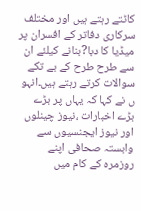کاٹتے رہتے ہیں اور مختلف سرکاری دفاتر کے افسران پر میڈیا کا دبا?بنانے کیلئے ان سے طرح طرح کے بے تکے سوالات کرتے رہتے ہیں۔انہو ں نے کہا کہ یہاں پر بڑے بڑے اخبارات ،نیوز چینلوں اور نیوز ایجنسیوں سے وابستہ صحافی اپنے روزمرہ کے کام میں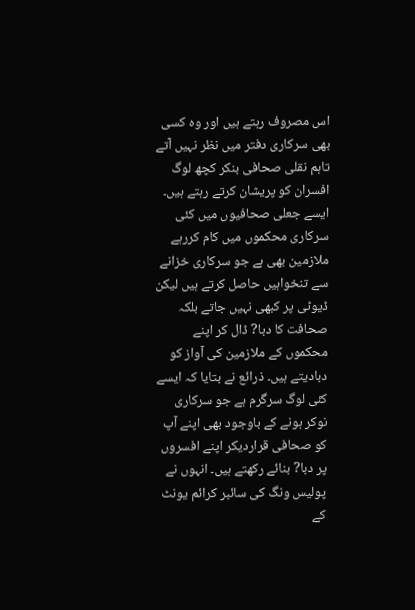اس مصروف رہتے ہیں اور وہ کسی بھی سرکاری دفتر میں نظر نہیں آتے تاہم نقلی صحافی بنکر کچھ لوگ افسران کو پریشان کرتے رہتے ہیں۔ ایسے جعلی صحافیوں میں کئی سرکاری محکموں میں کام کررہے ملازمین بھی ہے جو سرکاری خزانے سے تنخواہیں حاصل کرتے ہیں لیکن ڈیوٹی پر کبھی نہیں جاتے بلکہ صحافت کا دبا? ڈال کر اپنے محکموں کے ملازمین کی آواز کو دبادیتے ہیں۔ ذرائع نے بتایا کہ ایسے کئی لوگ سرگرم ہے جو سرکاری نوکر ہونے کے باوجود بھی اپنے آپ کو صحافی قراردیکر اپنے افسروں پر دبا? بنائے رکھتے ہیں۔ انہوں نے پولیس ونگ کی سائبر کرائم یونٹ کے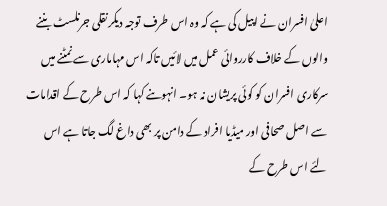اعلیٰ افسران نے اپیل کی ہے کہ وہ اس طرف توجہ دیکر نقلی جرنلسٹ بننے والوں کے خلاف کارروائی عمل میں لائیں تاکہ اس مہاماری سے نمٹنے میں سرکاری افسران کو کوئی پریشان نہ ہو۔ انہوںنے کہا کہ اس طرح کے اقدامات سے اصل صحافی اور میڈیا افراد کے دامن پر بھی داغ لگ جاتا ہے اس لئے اس طرح کے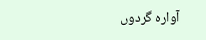آوارہ گردوں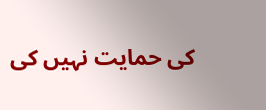کی حمایت نہیں کی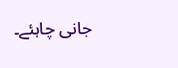جانی چاہئے۔